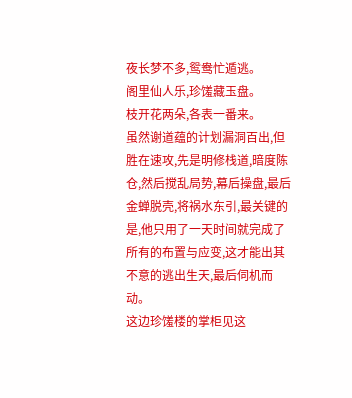夜长梦不多,鸳鸯忙遁逃。
阁里仙人乐,珍馐藏玉盘。
枝开花两朵,各表一番来。
虽然谢道蕴的计划漏洞百出,但胜在速攻,先是明修栈道,暗度陈仓,然后搅乱局势,幕后操盘,最后金蝉脱壳,将祸水东引,最关键的是,他只用了一天时间就完成了所有的布置与应变,这才能出其不意的逃出生天,最后伺机而动。
这边珍馐楼的掌柜见这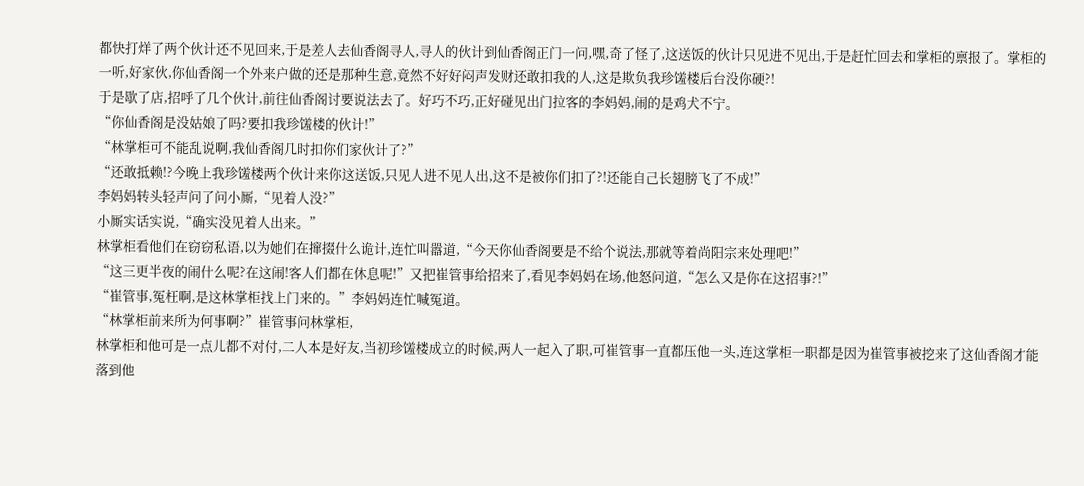都快打烊了两个伙计还不见回来,于是差人去仙香阁寻人,寻人的伙计到仙香阁正门一问,嘿,奇了怪了,这送饭的伙计只见进不见出,于是赶忙回去和掌柜的禀报了。掌柜的一听,好家伙,你仙香阁一个外来户做的还是那种生意,竟然不好好闷声发财还敢扣我的人,这是欺负我珍馐楼后台没你硬?!
于是歇了店,招呼了几个伙计,前往仙香阁讨要说法去了。好巧不巧,正好碰见出门拉客的李妈妈,闹的是鸡犬不宁。
“你仙香阁是没姑娘了吗?要扣我珍馐楼的伙计!”
“林掌柜可不能乱说啊,我仙香阁几时扣你们家伙计了?”
“还敢抵赖!?今晚上我珍馐楼两个伙计来你这送饭,只见人进不见人出,这不是被你们扣了?!还能自己长翅膀飞了不成!”
李妈妈转头轻声问了问小厮,“见着人没?”
小厮实话实说,“确实没见着人出来。”
林掌柜看他们在窃窃私语,以为她们在撺掇什么诡计,连忙叫嚣道,“今天你仙香阁要是不给个说法,那就等着尚阳宗来处理吧!”
“这三更半夜的闹什么呢?在这闹!客人们都在休息呢!”又把崔管事给招来了,看见李妈妈在场,他怒问道,“怎么又是你在这招事?!”
“崔管事,冤枉啊,是这林掌柜找上门来的。”李妈妈连忙喊冤道。
“林掌柜前来所为何事啊?”崔管事问林掌柜,
林掌柜和他可是一点儿都不对付,二人本是好友,当初珍馐楼成立的时候,两人一起入了职,可崔管事一直都压他一头,连这掌柜一职都是因为崔管事被挖来了这仙香阁才能落到他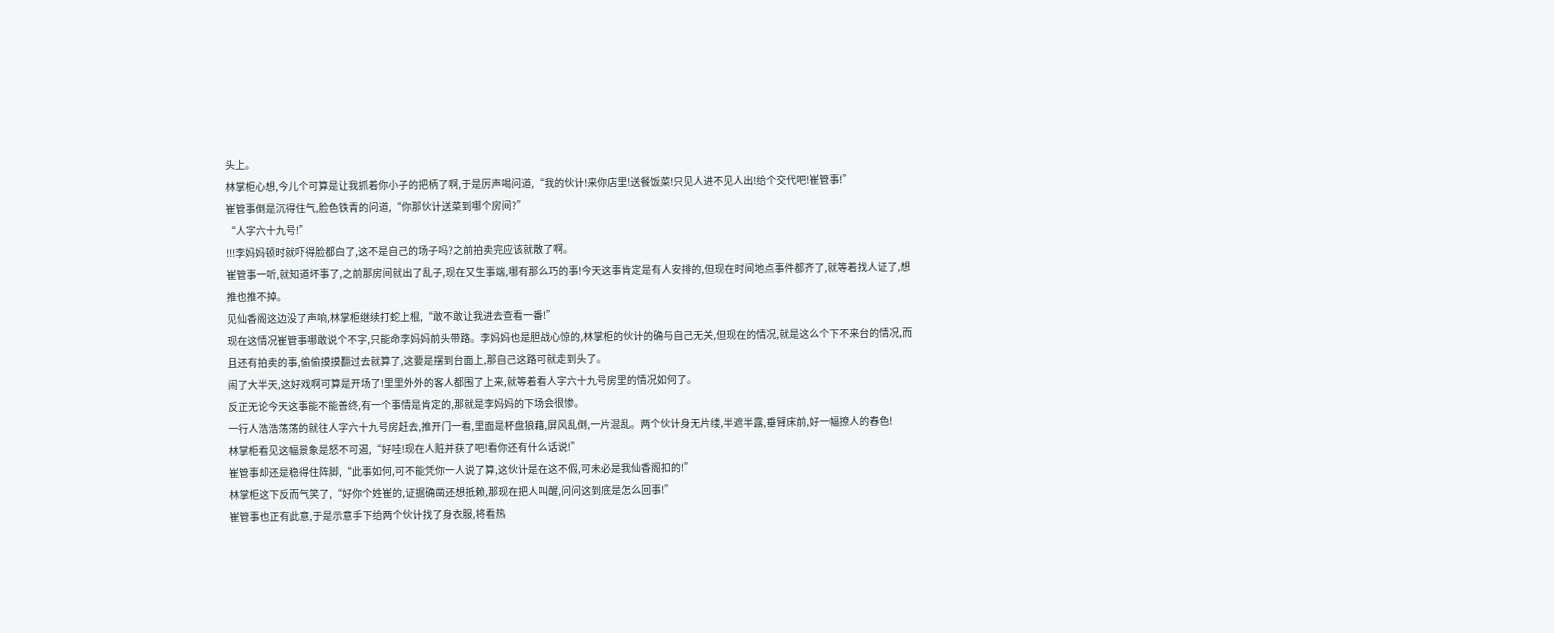头上。
林掌柜心想,今儿个可算是让我抓着你小子的把柄了啊,于是厉声喝问道,“我的伙计!来你店里!送餐饭菜!只见人进不见人出!给个交代吧!崔管事!”
崔管事倒是沉得住气,脸色铁青的问道,“你那伙计送菜到哪个房间?”
“人字六十九号!”
!!!李妈妈顿时就吓得脸都白了,这不是自己的场子吗?之前拍卖完应该就散了啊。
崔管事一听,就知道坏事了,之前那房间就出了乱子,现在又生事端,哪有那么巧的事!今天这事肯定是有人安排的,但现在时间地点事件都齐了,就等着找人证了,想推也推不掉。
见仙香阁这边没了声响,林掌柜继续打蛇上棍,“敢不敢让我进去查看一番!”
现在这情况崔管事哪敢说个不字,只能命李妈妈前头带路。李妈妈也是胆战心惊的,林掌柜的伙计的确与自己无关,但现在的情况,就是这么个下不来台的情况,而且还有拍卖的事,偷偷摸摸翻过去就算了,这要是摆到台面上,那自己这路可就走到头了。
闹了大半天,这好戏啊可算是开场了!里里外外的客人都围了上来,就等着看人字六十九号房里的情况如何了。
反正无论今天这事能不能善终,有一个事情是肯定的,那就是李妈妈的下场会很惨。
一行人浩浩荡荡的就往人字六十九号房赶去,推开门一看,里面是杯盘狼藉,屏风乱倒,一片混乱。两个伙计身无片缕,半遮半露,垂臂床前,好一幅撩人的春色!
林掌柜看见这幅景象是怒不可遏,“好哇!现在人赃并获了吧!看你还有什么话说!”
崔管事却还是稳得住阵脚,“此事如何,可不能凭你一人说了算,这伙计是在这不假,可未必是我仙香阁扣的!”
林掌柜这下反而气笑了,“好你个姓崔的,证据确凿还想抵赖,那现在把人叫醒,问问这到底是怎么回事!”
崔管事也正有此意,于是示意手下给两个伙计找了身衣服,将看热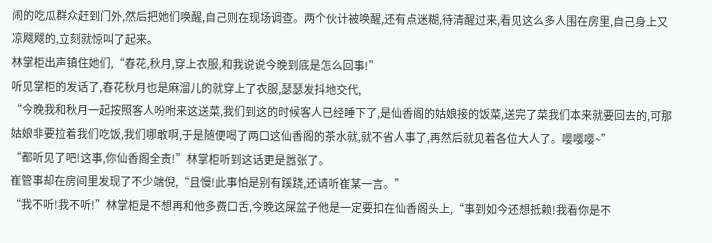闹的吃瓜群众赶到门外,然后把她们唤醒,自己则在现场调查。两个伙计被唤醒,还有点迷糊,待清醒过来,看见这么多人围在房里,自己身上又凉飕飕的,立刻就惊叫了起来。
林掌柜出声镇住她们,“春花,秋月,穿上衣服,和我说说今晚到底是怎么回事!”
听见掌柜的发话了,春花秋月也是麻溜儿的就穿上了衣服,瑟瑟发抖地交代,
“今晚我和秋月一起按照客人吩咐来这送菜,我们到这的时候客人已经睡下了,是仙香阁的姑娘接的饭菜,送完了菜我们本来就要回去的,可那姑娘非要拉着我们吃饭,我们哪敢啊,于是随便喝了两口这仙香阁的茶水就,就不省人事了,再然后就见着各位大人了。嘤嘤嘤~”
“都听见了吧!这事,你仙香阁全责!”林掌柜听到这话更是嚣张了。
崔管事却在房间里发现了不少端倪,“且慢!此事怕是别有蹊跷,还请听崔某一言。”
“我不听!我不听!”林掌柜是不想再和他多费口舌,今晚这屎盆子他是一定要扣在仙香阁头上,“事到如今还想抵赖!我看你是不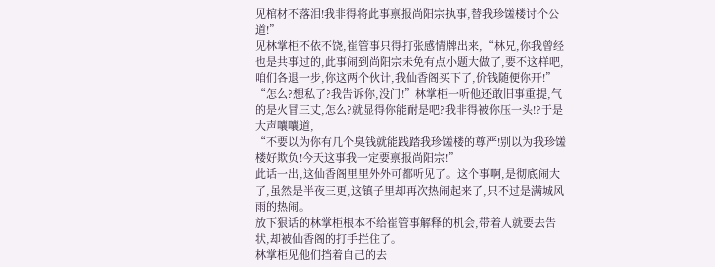见棺材不落泪!我非得将此事禀报尚阳宗执事,替我珍馐楼讨个公道!”
见林掌柜不依不饶,崔管事只得打张感情牌出来,“林兄,你我曾经也是共事过的,此事闹到尚阳宗未免有点小题大做了,要不这样吧,咱们各退一步,你这两个伙计,我仙香阁买下了,价钱随便你开!”
“怎么?想私了?我告诉你,没门!”林掌柜一听他还敢旧事重提,气的是火冒三丈,怎么?就显得你能耐是吧?我非得被你压一头!?于是大声嚷嚷道,
“不要以为你有几个臭钱就能践踏我珍馐楼的尊严!别以为我珍馐楼好欺负!今天这事我一定要禀报尚阳宗!”
此话一出,这仙香阁里里外外可都听见了。这个事啊,是彻底闹大了,虽然是半夜三更,这镇子里却再次热闹起来了,只不过是满城风雨的热闹。
放下狠话的林掌柜根本不给崔管事解释的机会,带着人就要去告状,却被仙香阁的打手拦住了。
林掌柜见他们挡着自己的去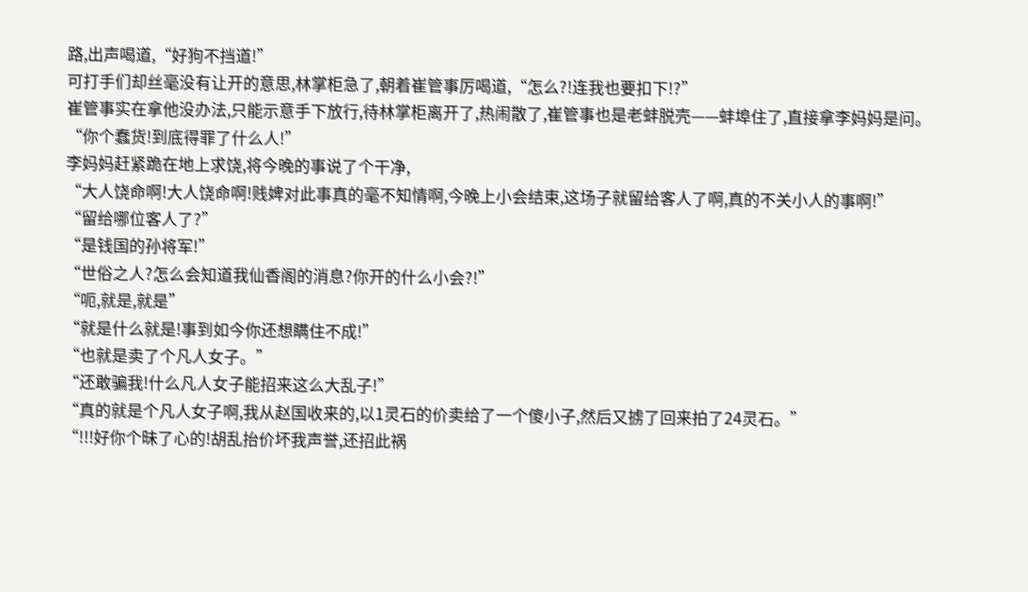路,出声喝道,“好狗不挡道!”
可打手们却丝毫没有让开的意思,林掌柜急了,朝着崔管事厉喝道,“怎么?!连我也要扣下!?”
崔管事实在拿他没办法,只能示意手下放行,待林掌柜离开了,热闹散了,崔管事也是老蚌脱壳——蚌埠住了,直接拿李妈妈是问。
“你个蠢货!到底得罪了什么人!”
李妈妈赶紧跪在地上求饶,将今晚的事说了个干净,
“大人饶命啊!大人饶命啊!贱婢对此事真的毫不知情啊,今晚上小会结束,这场子就留给客人了啊,真的不关小人的事啊!”
“留给哪位客人了?”
“是钱国的孙将军!”
“世俗之人?怎么会知道我仙香阁的消息?你开的什么小会?!”
“呃,就是,就是”
“就是什么就是!事到如今你还想瞒住不成!”
“也就是卖了个凡人女子。”
“还敢骗我!什么凡人女子能招来这么大乱子!”
“真的就是个凡人女子啊,我从赵国收来的,以1灵石的价卖给了一个傻小子,然后又掳了回来拍了24灵石。”
“!!!好你个昧了心的!胡乱抬价坏我声誉,还招此祸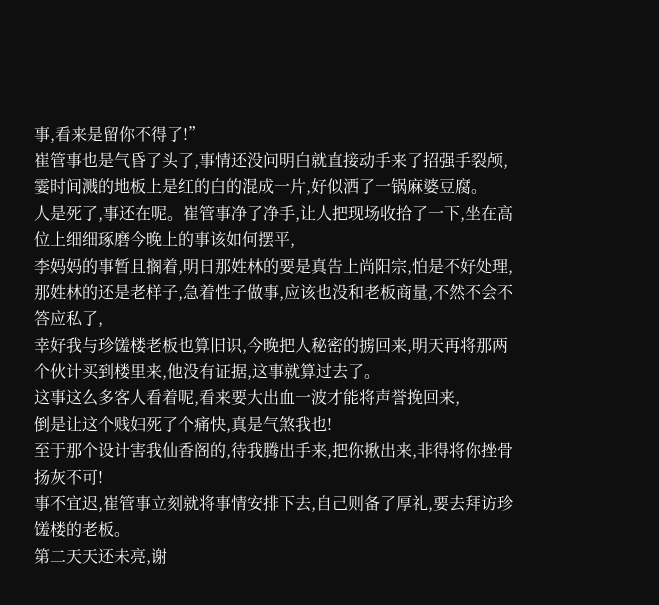事,看来是留你不得了!”
崔管事也是气昏了头了,事情还没问明白就直接动手来了招强手裂颅,霎时间溅的地板上是红的白的混成一片,好似洒了一锅麻婆豆腐。
人是死了,事还在呢。崔管事净了净手,让人把现场收拾了一下,坐在高位上细细琢磨今晚上的事该如何摆平,
李妈妈的事暂且搁着,明日那姓林的要是真告上尚阳宗,怕是不好处理,
那姓林的还是老样子,急着性子做事,应该也没和老板商量,不然不会不答应私了,
幸好我与珍馐楼老板也算旧识,今晚把人秘密的掳回来,明天再将那两个伙计买到楼里来,他没有证据,这事就算过去了。
这事这么多客人看着呢,看来要大出血一波才能将声誉挽回来,
倒是让这个贱妇死了个痛快,真是气煞我也!
至于那个设计害我仙香阁的,待我腾出手来,把你揪出来,非得将你挫骨扬灰不可!
事不宜迟,崔管事立刻就将事情安排下去,自己则备了厚礼,要去拜访珍馐楼的老板。
第二天天还未亮,谢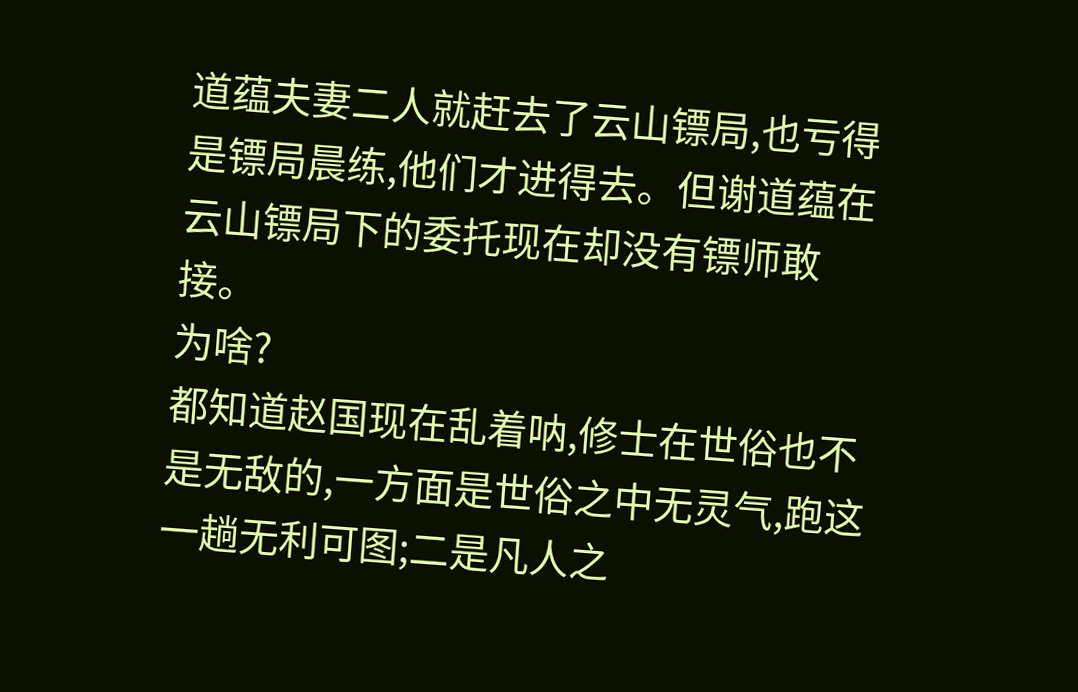道蕴夫妻二人就赶去了云山镖局,也亏得是镖局晨练,他们才进得去。但谢道蕴在云山镖局下的委托现在却没有镖师敢接。
为啥?
都知道赵国现在乱着呐,修士在世俗也不是无敌的,一方面是世俗之中无灵气,跑这一趟无利可图;二是凡人之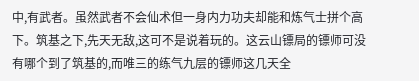中,有武者。虽然武者不会仙术但一身内力功夫却能和炼气士拼个高下。筑基之下,先天无敌,这可不是说着玩的。这云山镖局的镖师可没有哪个到了筑基的,而唯三的练气九层的镖师这几天全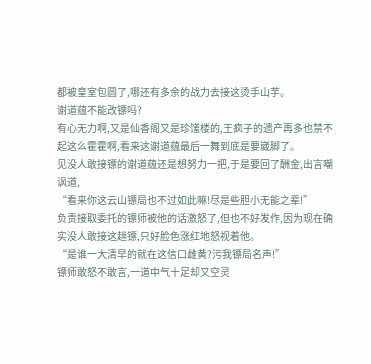都被皇室包圆了,哪还有多余的战力去接这烫手山芋。
谢道蕴不能改镖吗?
有心无力啊,又是仙香阁又是珍馐楼的,王疯子的遗产再多也禁不起这么霍霍啊,看来这谢道蕴最后一舞到底是要崴脚了。
见没人敢接镖的谢道蕴还是想努力一把,于是要回了酬金,出言嘲讽道,
“看来你这云山镖局也不过如此嘛!尽是些胆小无能之辈!”
负责接取委托的镖师被他的话激怒了,但也不好发作,因为现在确实没人敢接这趟镖,只好脸色涨红地怒视着他。
“是谁一大清早的就在这信口雌黄?污我镖局名声!”
镖师敢怒不敢言,一道中气十足却又空灵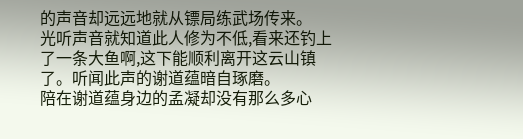的声音却远远地就从镖局练武场传来。
光听声音就知道此人修为不低,看来还钓上了一条大鱼啊,这下能顺利离开这云山镇了。听闻此声的谢道蕴暗自琢磨。
陪在谢道蕴身边的孟凝却没有那么多心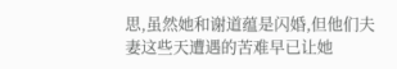思,虽然她和谢道蕴是闪婚,但他们夫妻这些天遭遇的苦难早已让她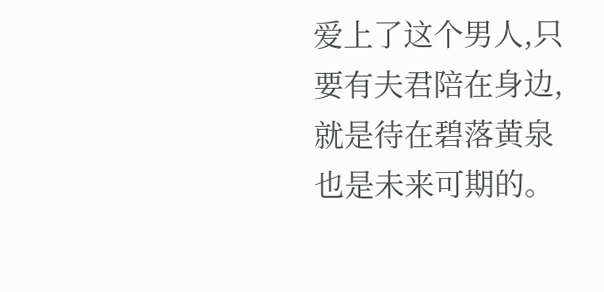爱上了这个男人,只要有夫君陪在身边,就是待在碧落黄泉也是未来可期的。